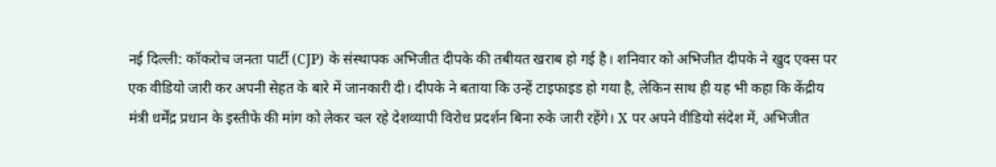नई दिल्ली: कॉकरोच जनता पार्टी (CJP) के संस्थापक अभिजीत दीपके की तबीयत खराब हो गई है। शनिवार को अभिजीत दीपके ने खुद एक्स पर एक वीडियो जारी कर अपनी सेहत के बारे में जानकारी दी। दीपके ने बताया कि उन्हें टाइफाइड हो गया है, लेकिन साथ ही यह भी कहा कि केंद्रीय मंत्री धर्मेंद्र प्रधान के इस्तीफे की मांग को लेकर चल रहे देशव्यापी विरोध प्रदर्शन बिना रुके जारी रहेंगे। X पर अपने वीडियो संदेश में, अभिजीत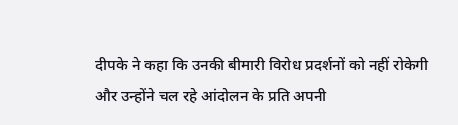दीपके ने कहा कि उनकी बीमारी विरोध प्रदर्शनों को नहीं रोकेगी और उन्होंने चल रहे आंदोलन के प्रति अपनी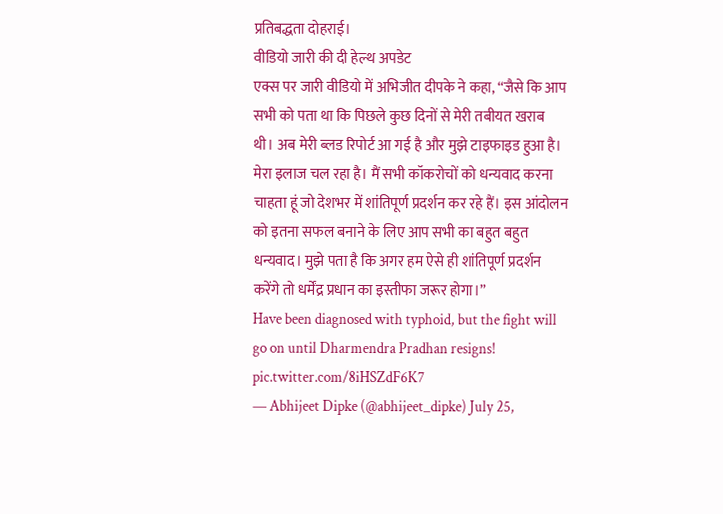प्रतिबद्धता दोहराई।
वीडियो जारी की दी हेल्थ अपडेट
एक्स पर जारी वीडियो में अभिजीत दीपके ने कहा, “जैसे कि आप सभी को पता था कि पिछले कुछ दिनों से मेरी तबीयत खराब थी। अब मेरी ब्लड रिपोर्ट आ गई है और मुझे टाइफाइड हुआ है। मेरा इलाज चल रहा है। मैं सभी कॉकरोचों को धन्यवाद करना चाहता हूं जो देशभर में शांतिपूर्ण प्रदर्शन कर रहे हैं। इस आंदोलन को इतना सफल बनाने के लिए आप सभी का बहुत बहुत धन्यवाद। मुझे पता है कि अगर हम ऐसे ही शांतिपूर्ण प्रदर्शन करेंगे तो धर्मेंद्र प्रधान का इस्तीफा जरूर होगा।”
Have been diagnosed with typhoid, but the fight will go on until Dharmendra Pradhan resigns! pic.twitter.com/8iHSZdF6K7
— Abhijeet Dipke (@abhijeet_dipke) July 25,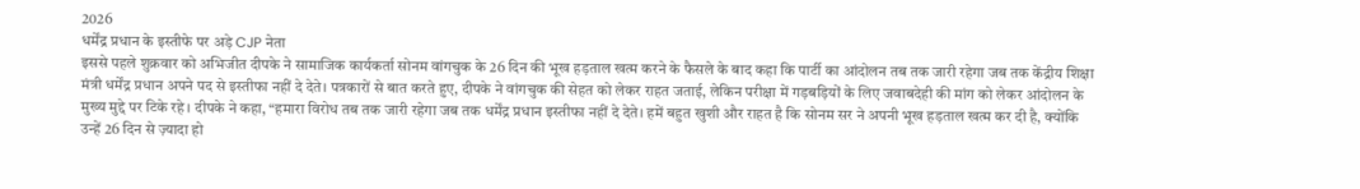2026
धर्मेंद्र प्रधान के इस्तीफे पर अड़े CJP नेता
इससे पहले शुक्रवार को अभिजीत दीपके ने सामाजिक कार्यकर्ता सोनम वांगचुक के 26 दिन की भूख हड़ताल खत्म करने के फैसले के बाद कहा कि पार्टी का आंदोलन तब तक जारी रहेगा जब तक केंद्रीय शिक्षा मंत्री धर्मेंद्र प्रधान अपने पद से इस्तीफा नहीं दे देते। पत्रकारों से बात करते हुए, दीपके ने वांगचुक की सेहत को लेकर राहत जताई, लेकिन परीक्षा में गड़बड़ियों के लिए जवाबदेही की मांग को लेकर आंदोलन के मुख्य मुद्दे पर टिके रहे। दीपके ने कहा, “हमारा विरोध तब तक जारी रहेगा जब तक धर्मेंद्र प्रधान इस्तीफा नहीं दे देते। हमें बहुत खुशी और राहत है कि सोनम सर ने अपनी भूख हड़ताल खत्म कर दी है, क्योंकि उन्हें 26 दिन से ज़्यादा हो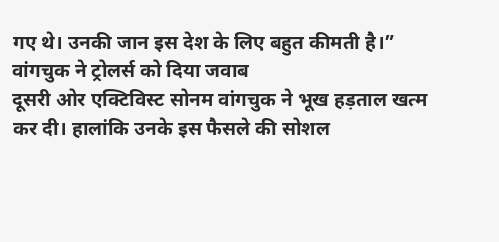गए थे। उनकी जान इस देश के लिए बहुत कीमती है।”
वांगचुक ने ट्रोलर्स को दिया जवाब
दूसरी ओर एक्टिविस्ट सोनम वांगचुक ने भूख हड़ताल खत्म कर दी। हालांकि उनके इस फैसले की सोशल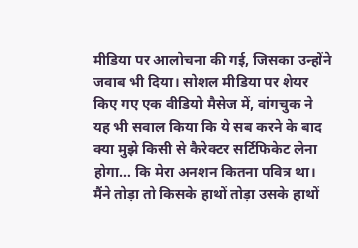मीडिया पर आलोचना की गई, जिसका उन्होंने जवाब भी दिया। सोशल मीडिया पर शेयर किए गए एक वीडियो मैसेज में, वांगचुक ने यह भी सवाल किया कि ये सब करने के बाद क्या मुझे किसी से कैरेक्टर सर्टिफिकेट लेना होगा… कि मेरा अनशन कितना पवित्र था। मैंने तोड़ा तो किसके हाथों तोड़ा उसके हाथों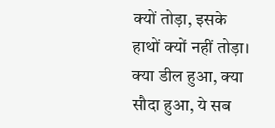क्यों तोड़ा, इसके हाथों क्यों नहीं तोड़ा। क्या डील हुआ, क्या सौदा हुआ, ये सब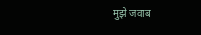मुझे जवाब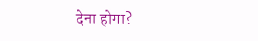देना होगा?